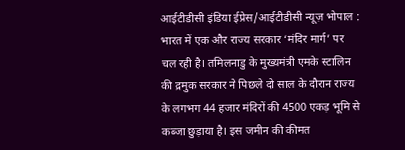आईटीडीसी इंडिया ईप्रेस/आईटीडीसी न्यूज़ भोपाल : भारत में एक और राज्य सरकार ‘मंदिर मार्ग’ पर चल रही है। तमिलनाडु के मुख्यमंत्री एमके स्टालिन की द्रमुक सरकार ने पिछले दो साल के दौरान राज्य के लगभग 44 हजार मंदिरों की 4500 एकड़ भूमि से कब्जा छुड़ाया है। इस जमीन की कीमत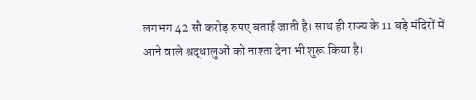लगभग 42 सौ करोड़ रुपए बताई जाती है। साथ ही राज्य के 11 बड़े मंदिरों में आने वाले श्रद्धालुओं को नाश्ता देना भी शुरू किया है।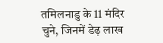तमिलनाडु के 11 मंदिर चुने, जिनमें डेढ़ लाख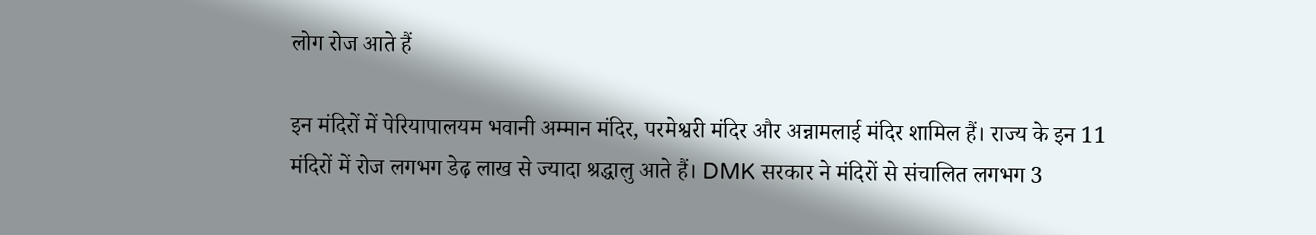लोग रोज आते हैं

इन मंदिरों में पेरियापालयम भवानी अम्मान मंदिर, परमेश्वरी मंदिर और अन्नामलाई मंदिर शामिल हैं। राज्य के इन 11 मंदिरों में रोज लगभग डेढ़ लाख से ज्यादा श्रद्धालु आते हैं। DMK सरकार ने मंदिरों से संचालित लगभग 3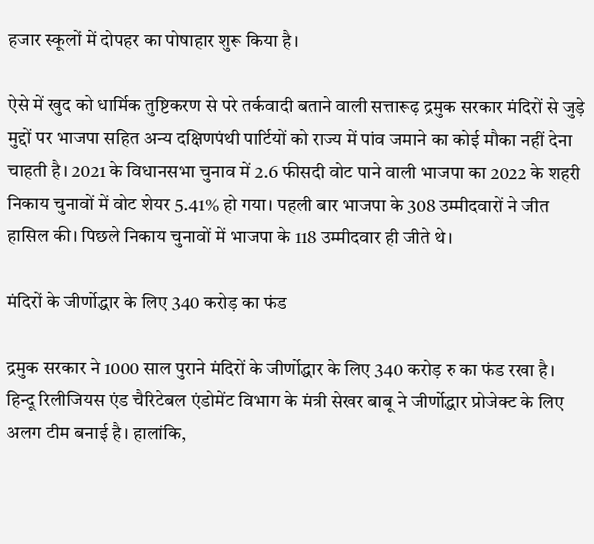हजार स्कूलों में दोपहर का पोषाहार शुरू किया है।

ऐसे में खुद को धार्मिक तुष्टिकरण से परे तर्कवादी बताने वाली सत्तारूढ़ द्रमुक सरकार मंदिरों से जुड़े मुद्दों पर भाजपा सहित अन्य दक्षिणपंथी पार्टियों को राज्य में पांव जमाने का कोई मौका नहीं देना चाहती है। 2021 के विधानसभा चुनाव में 2.6 फीसदी वोट पाने वाली भाजपा का 2022 के शहरी निकाय चुनावों में वोट शेयर 5.41% हो गया। पहली बार भाजपा के 308 उम्मीदवारों ने जीत हासिल की। पिछले निकाय चुनावों में भाजपा के 118 उम्मीदवार ही जीते थे।

मंदिरों के जीर्णोद्धार के लिए 340 करोड़ का फंड

द्रमुक सरकार ने 1000 साल पुराने मंदिरों के जीर्णोद्धार के लिए 340 करोड़ रु का फंड रखा है। हिन्दू रिलीजियस एंड चैरिटेबल एंडोमेंट विभाग के मंत्री सेखर बाबू ने जीर्णोद्धार प्रोजेक्ट के लिए अलग टीम बनाई है। हालांकि,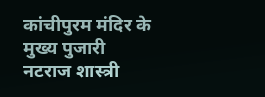कांचीपुरम मंदिर के मुख्य पुजारी नटराज शास्त्री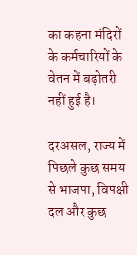का कहना मंदिरों के कर्मचारियों के वेतन में बढ़ोतरी नहीं हुई है।

दरअसल, राज्य में पिछले कुछ समय से भाजपा, विपक्षी दल और कुछ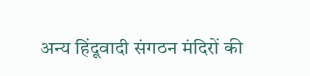अन्य हिंदूवादी संगठन मंदिरों की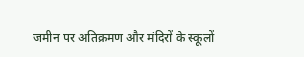जमीन पर अतिक्रमण और मंदिरों के स्कूलों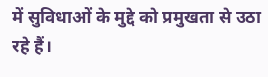में सुविधाओं के मुद्दे को प्रमुखता से उठा रहे हैं।